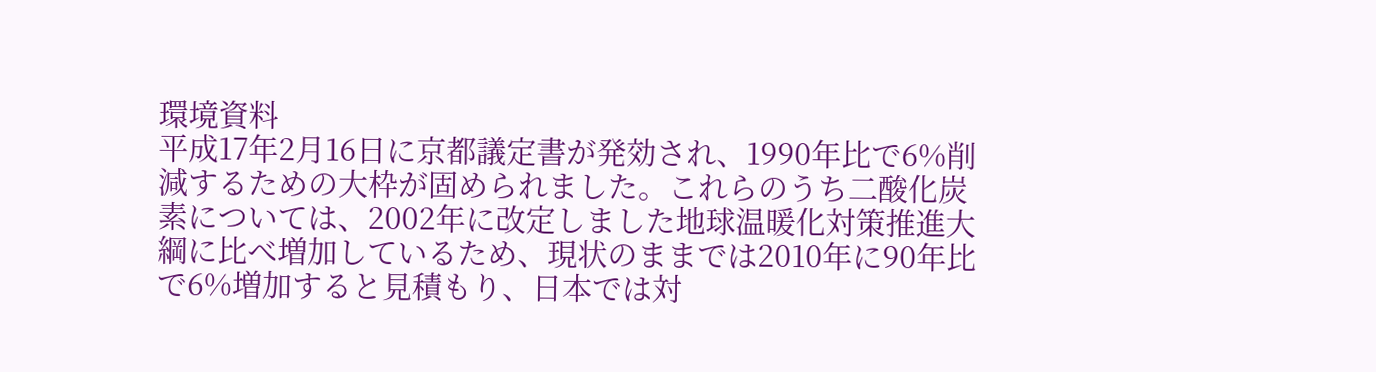環境資料
平成17年2月16日に京都議定書が発効され、1990年比で6%削減するための大枠が固められました。これらのうち二酸化炭素については、2002年に改定しました地球温暖化対策推進大綱に比べ増加しているため、現状のままでは2010年に90年比で6%増加すると見積もり、日本では対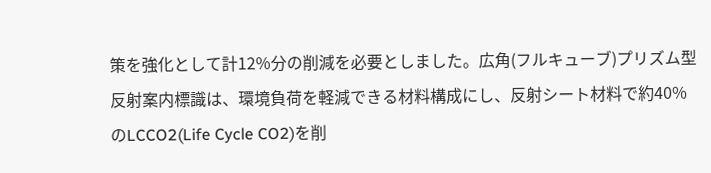策を強化として計12%分の削減を必要としました。広角(フルキューブ)プリズム型反射案内標識は、環境負荷を軽減できる材料構成にし、反射シート材料で約40%のLCCO2(Life Cycle CO2)を削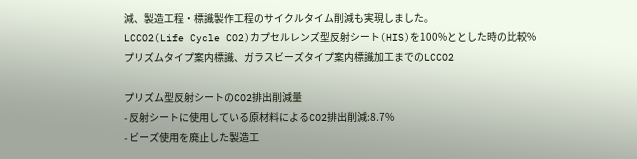減、製造工程・標識製作工程のサイクルタイム削減も実現しました。
LCCO2(Life Cycle CO2)カプセルレンズ型反射シート(HIS)を100%ととした時の比較%
プリズムタイプ案内標識、ガラスビーズタイプ案内標識加工までのLCCO2

プリズム型反射シートのCO2排出削減量
- 反射シートに使用している原材料によるCO2排出削減:8.7%
- ビーズ使用を廃止した製造工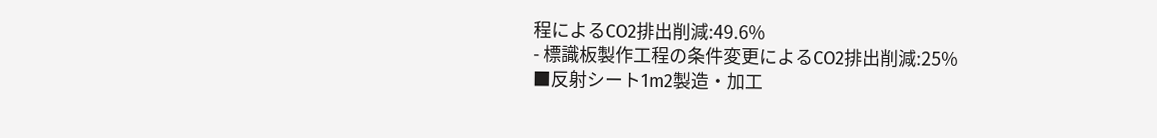程によるCO2排出削減:49.6%
- 標識板製作工程の条件変更によるCO2排出削減:25%
■反射シート1m2製造・加工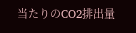当たりのCO2排出量